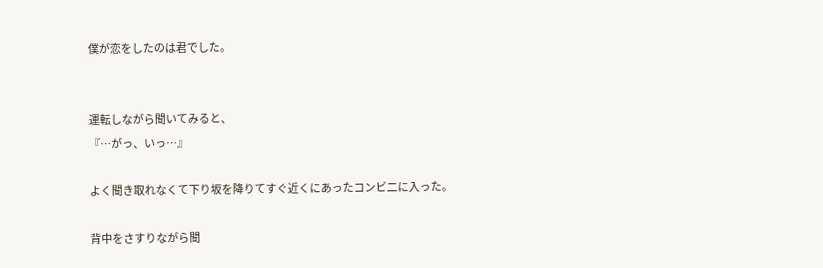僕が恋をしたのは君でした。


運転しながら聞いてみると、
『…がっ、いっ…』

よく聞き取れなくて下り坂を降りてすぐ近くにあったコンビ二に入った。

背中をさすりながら聞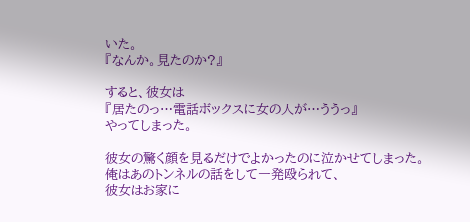いた。
『なんか。見たのか?』

すると、彼女は
『居たのっ…電話ボックスに女の人が…ううっ』
やってしまった。

彼女の驚く顔を見るだけでよかったのに泣かせてしまった。
俺はあのトンネルの話をして一発殴られて、
彼女はお家に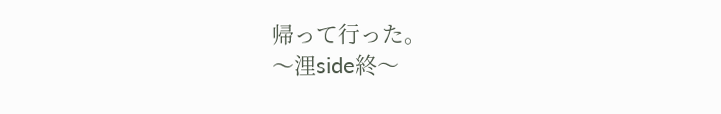帰って行った。
〜浬side終〜